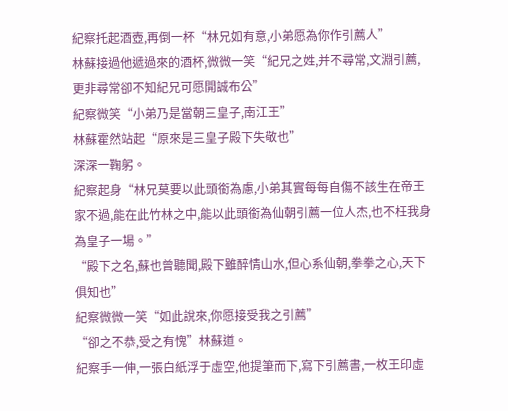紀察托起酒壺,再倒一杯“林兄如有意,小弟愿為你作引薦人”
林蘇接過他遞過來的酒杯,微微一笑“紀兄之姓,并不尋常,文淵引薦,更非尋常卻不知紀兄可愿開誠布公”
紀察微笑“小弟乃是當朝三皇子,南江王”
林蘇霍然站起“原來是三皇子殿下失敬也”
深深一鞠躬。
紀察起身“林兄莫要以此頭銜為慮,小弟其實每每自傷不該生在帝王家不過,能在此竹林之中,能以此頭銜為仙朝引薦一位人杰,也不枉我身為皇子一場。”
“殿下之名,蘇也曾聽聞,殿下雖醉情山水,但心系仙朝,拳拳之心,天下俱知也”
紀察微微一笑“如此說來,你愿接受我之引薦”
“卻之不恭,受之有愧”林蘇道。
紀察手一伸,一張白紙浮于虛空,他提筆而下,寫下引薦書,一枚王印虛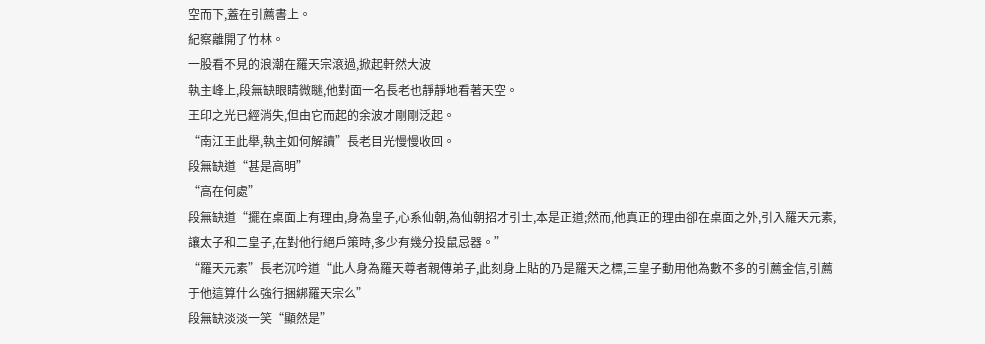空而下,蓋在引薦書上。
紀察離開了竹林。
一股看不見的浪潮在羅天宗滾過,掀起軒然大波
執主峰上,段無缺眼睛微瞇,他對面一名長老也靜靜地看著天空。
王印之光已經消失,但由它而起的余波才剛剛泛起。
“南江王此舉,執主如何解讀”長老目光慢慢收回。
段無缺道“甚是高明”
“高在何處”
段無缺道“擺在桌面上有理由,身為皇子,心系仙朝,為仙朝招才引士,本是正道;然而,他真正的理由卻在桌面之外,引入羅天元素,讓太子和二皇子,在對他行絕戶策時,多少有幾分投鼠忌器。”
“羅天元素”長老沉吟道“此人身為羅天尊者親傳弟子,此刻身上貼的乃是羅天之標,三皇子動用他為數不多的引薦金信,引薦于他這算什么強行捆綁羅天宗么”
段無缺淡淡一笑“顯然是”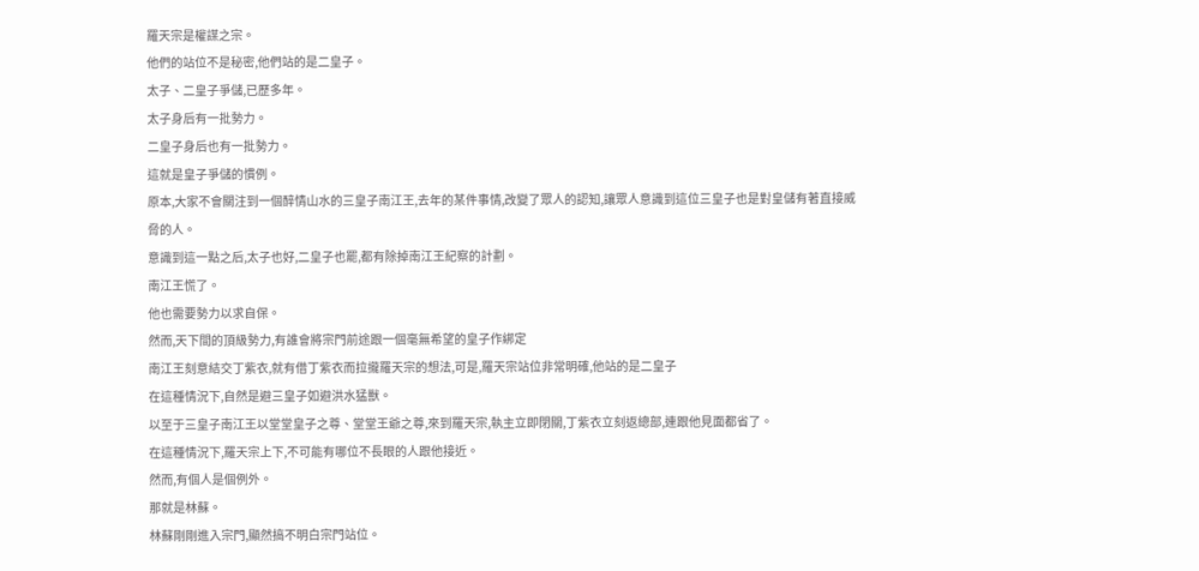羅天宗是權謀之宗。
他們的站位不是秘密,他們站的是二皇子。
太子、二皇子爭儲,已歷多年。
太子身后有一批勢力。
二皇子身后也有一批勢力。
這就是皇子爭儲的慣例。
原本,大家不會關注到一個醉情山水的三皇子南江王,去年的某件事情,改變了眾人的認知,讓眾人意識到這位三皇子也是對皇儲有著直接威脅的人。
意識到這一點之后,太子也好,二皇子也罷,都有除掉南江王紀察的計劃。
南江王慌了。
他也需要勢力以求自保。
然而,天下間的頂級勢力,有誰會將宗門前途跟一個毫無希望的皇子作綁定
南江王刻意結交丁紫衣,就有借丁紫衣而拉攏羅天宗的想法,可是,羅天宗站位非常明確,他站的是二皇子
在這種情況下,自然是避三皇子如避洪水猛獸。
以至于三皇子南江王以堂堂皇子之尊、堂堂王爺之尊,來到羅天宗,執主立即閉關,丁紫衣立刻返總部,連跟他見面都省了。
在這種情況下,羅天宗上下,不可能有哪位不長眼的人跟他接近。
然而,有個人是個例外。
那就是林蘇。
林蘇剛剛進入宗門,顯然搞不明白宗門站位。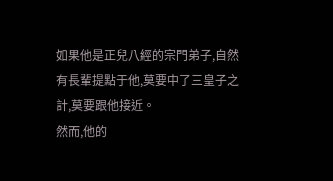如果他是正兒八經的宗門弟子,自然有長輩提點于他,莫要中了三皇子之計,莫要跟他接近。
然而,他的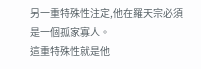另一重特殊性注定,他在羅天宗必須是一個孤家寡人。
這重特殊性就是他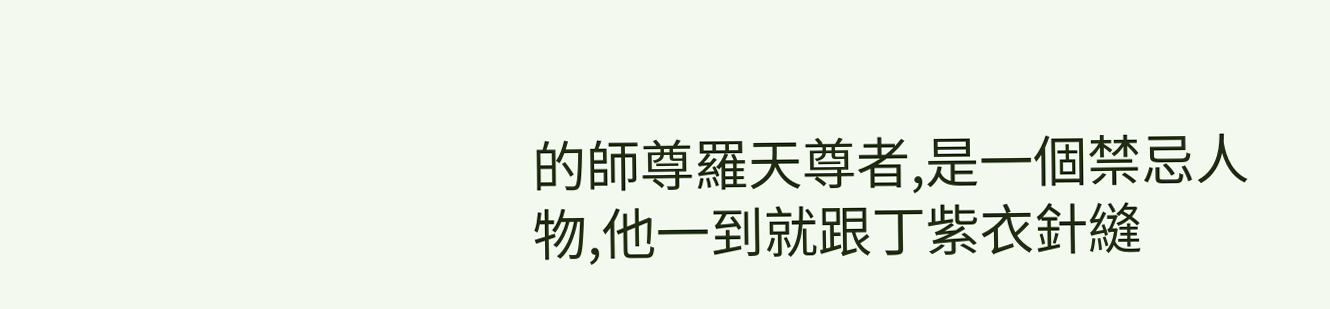的師尊羅天尊者,是一個禁忌人物,他一到就跟丁紫衣針縫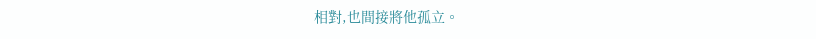相對,也間接將他孤立。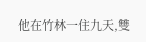他在竹林一住九天,雙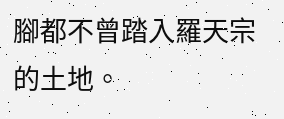腳都不曾踏入羅天宗的土地。